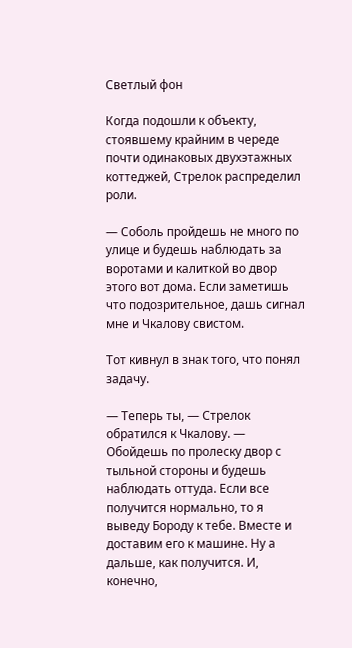Светлый фон

Когда подошли к объекту, стоявшему крайним в череде почти одинаковых двухэтажных коттеджей, Стрелок распределил роли.

— Соболь пройдешь не много по улице и будешь наблюдать за воротами и калиткой во двор этого вот дома. Если заметишь что подозрительное, дашь сигнал мне и Чкалову свистом.

Тот кивнул в знак того, что понял задачу.

— Теперь ты, — Стрелок обратился к Чкалову. — Обойдешь по пролеску двор с тыльной стороны и будешь наблюдать оттуда. Если все получится нормально, то я выведу Бороду к тебе. Вместе и доставим его к машине. Ну а дальше, как получится. И, конечно,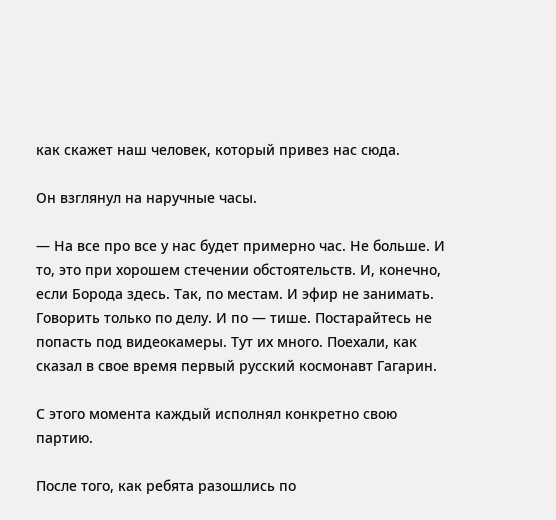как скажет наш человек, который привез нас сюда.

Он взглянул на наручные часы.

— На все про все у нас будет примерно час. Не больше. И то, это при хорошем стечении обстоятельств. И, конечно, если Борода здесь. Так, по местам. И эфир не занимать. Говорить только по делу. И по — тише. Постарайтесь не попасть под видеокамеры. Тут их много. Поехали, как сказал в свое время первый русский космонавт Гагарин.

С этого момента каждый исполнял конкретно свою партию.

После того, как ребята разошлись по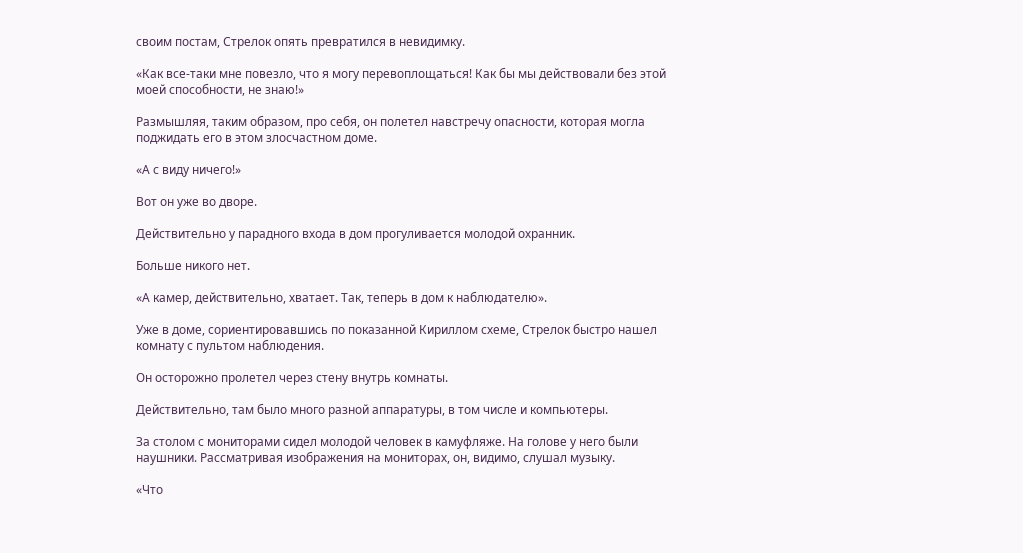своим постам, Стрелок опять превратился в невидимку.

«Как все-таки мне повезло, что я могу перевоплощаться! Как бы мы действовали без этой моей способности, не знаю!»

Размышляя, таким образом, про себя, он полетел навстречу опасности, которая могла поджидать его в этом злосчастном доме.

«А с виду ничего!»

Вот он уже во дворе.

Действительно у парадного входа в дом прогуливается молодой охранник.

Больше никого нет.

«А камер, действительно, хватает. Так, теперь в дом к наблюдателю».

Уже в доме, сориентировавшись по показанной Кириллом схеме, Стрелок быстро нашел комнату с пультом наблюдения.

Он осторожно пролетел через стену внутрь комнаты.

Действительно, там было много разной аппаратуры, в том числе и компьютеры.

За столом с мониторами сидел молодой человек в камуфляже. На голове у него были наушники. Рассматривая изображения на мониторах, он, видимо, слушал музыку.

«Что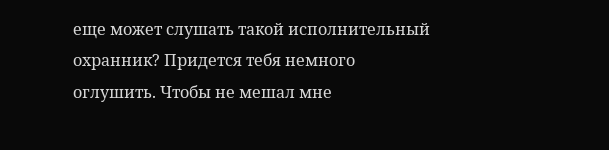еще может слушать такой исполнительный охранник? Придется тебя немного оглушить. Чтобы не мешал мне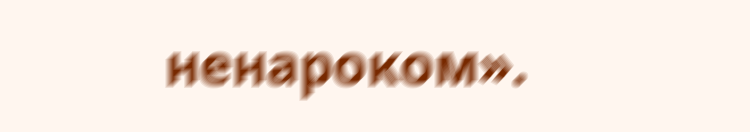ненароком».